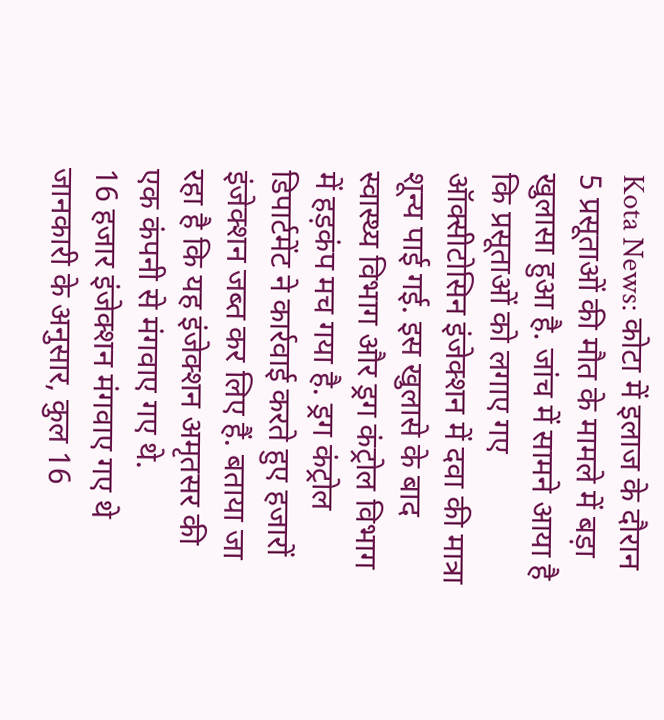Kota News: कोटा में इलाज के दौरान 5 प्रसूताओं की मौत के मामले में बड़ा खुलासा हुआ है. जांच में सामने आया है कि प्रसूताओं को लगाए गए ऑक्सीटोसिन इंजेक्शन में दवा की मात्रा शून्य पाई गई. इस खुलासे के बाद स्वास्थ्य विभाग और ड्रग कंट्रोल विभाग में हड़कंप मच गया है. ड्रग कंट्रोल डिपार्टमेंट ने कार्रवाई करते हुए हजारों इंजेक्शन जब्त कर लिए हैं. बताया जा रहा है कि यह इंजेक्शन अमृतसर की एक कंपनी से मंगवाए गए थे.
16 हजार इंजेक्शन मंगवाए गए थे
जानकारी के अनुसार, कुल 16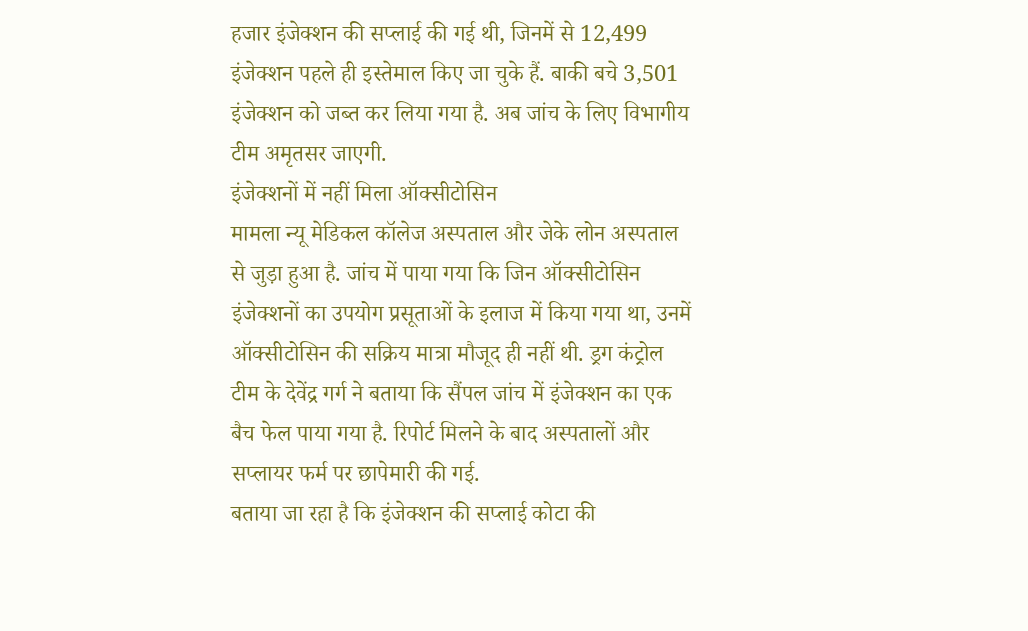हजार इंजेक्शन की सप्लाई की गई थी, जिनमें से 12,499 इंजेक्शन पहले ही इस्तेमाल किए जा चुके हैं. बाकी बचे 3,501 इंजेक्शन को जब्त कर लिया गया है. अब जांच के लिए विभागीय टीम अमृतसर जाएगी.
इंजेक्शनों में नहीं मिला ऑक्सीटोसिन
मामला न्यू मेडिकल कॉलेज अस्पताल और जेके लोन अस्पताल से जुड़ा हुआ है. जांच में पाया गया कि जिन ऑक्सीटोसिन इंजेक्शनों का उपयोग प्रसूताओं के इलाज में किया गया था, उनमें ऑक्सीटोसिन की सक्रिय मात्रा मौजूद ही नहीं थी. ड्रग कंट्रोल टीम के देवेंद्र गर्ग ने बताया कि सैंपल जांच में इंजेक्शन का एक बैच फेल पाया गया है. रिपोर्ट मिलने के बाद अस्पतालों और सप्लायर फर्म पर छापेमारी की गई.
बताया जा रहा है कि इंजेक्शन की सप्लाई कोटा की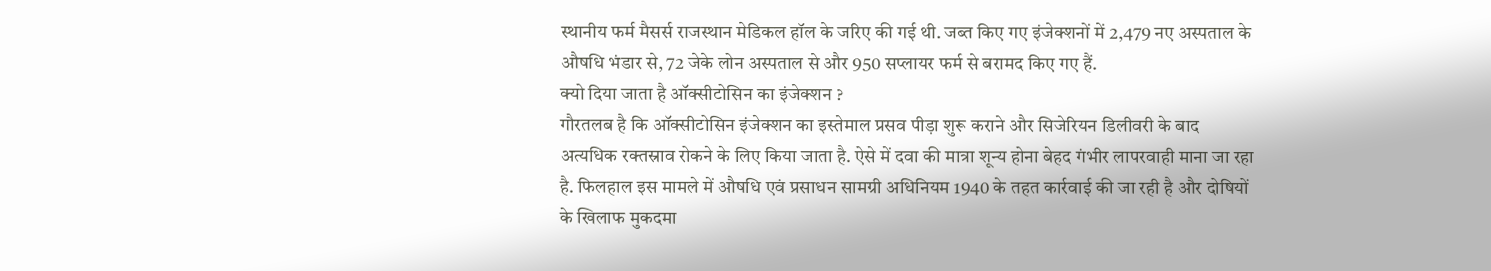स्थानीय फर्म मैसर्स राजस्थान मेडिकल हॉल के जरिए की गई थी. जब्त किए गए इंजेक्शनों में 2,479 नए अस्पताल के औषधि भंडार से, 72 जेके लोन अस्पताल से और 950 सप्लायर फर्म से बरामद किए गए हैं.
क्यो दिया जाता है ऑक्सीटोसिन का इंजेक्शन ?
गौरतलब है कि ऑक्सीटोसिन इंजेक्शन का इस्तेमाल प्रसव पीड़ा शुरू कराने और सिजेरियन डिलीवरी के बाद अत्यधिक रक्तस्राव रोकने के लिए किया जाता है. ऐसे में दवा की मात्रा शून्य होना बेहद गंभीर लापरवाही माना जा रहा है. फिलहाल इस मामले में औषधि एवं प्रसाधन सामग्री अधिनियम 1940 के तहत कार्रवाई की जा रही है और दोषियों के खिलाफ मुकदमा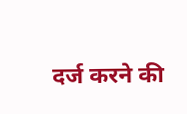दर्ज करने की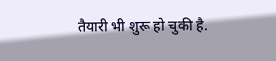तैयारी भी शुरू हो चुकी है.